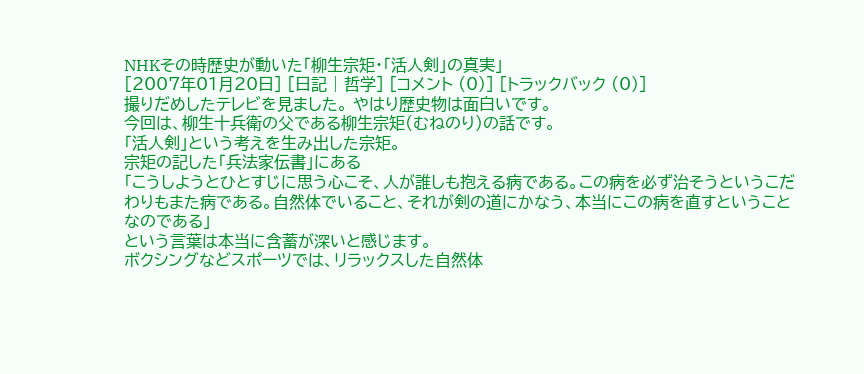NHKその時歴史が動いた「柳生宗矩・「活人剣」の真実」
[2007年01月20日] [日記 | 哲学] [コメント (0)] [トラックバック (0)]
撮りだめしたテレビを見ました。 やはり歴史物は面白いです。
今回は、柳生十兵衛の父である柳生宗矩(むねのり)の話です。
「活人剣」という考えを生み出した宗矩。
宗矩の記した「兵法家伝書」にある
「こうしようとひとすじに思う心こそ、人が誰しも抱える病である。この病を必ず治そうというこだわりもまた病である。自然体でいること、それが剣の道にかなう、本当にこの病を直すということなのである」
という言葉は本当に含蓄が深いと感じます。
ボクシングなどスポーツでは、リラックスした自然体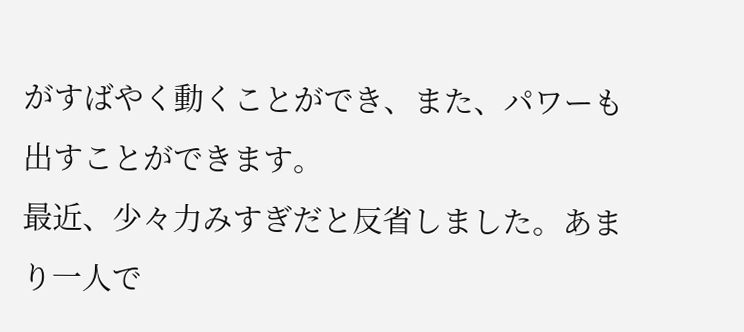がすばやく動くことができ、また、パワーも出すことができます。
最近、少々力みすぎだと反省しました。あまり一人で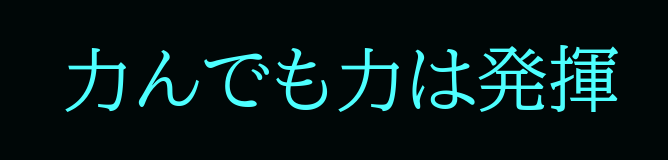力んでも力は発揮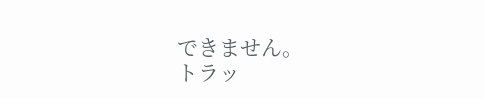できません。
トラッ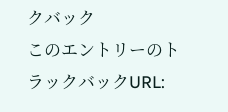クバック
このエントリーのトラックバックURL: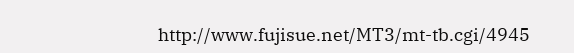http://www.fujisue.net/MT3/mt-tb.cgi/4945